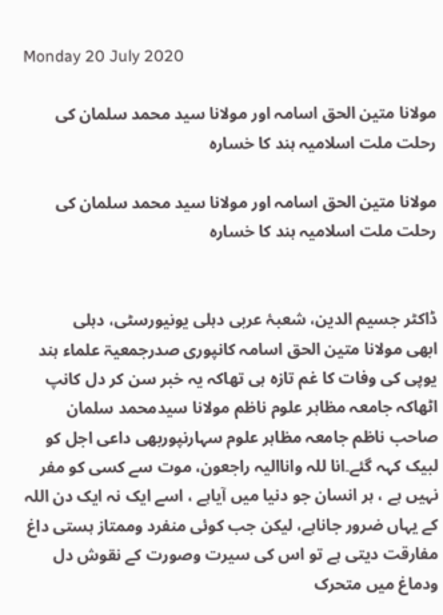Monday 20 July 2020

مولانا متین الحق اسامہ اور مولانا سید محمد سلمان کی رحلت ملت اسلامیہ ہند کا خسارہ

مولانا متین الحق اسامہ اور مولانا سید محمد سلمان کی رحلت ملت اسلامیہ ہند کا خسارہ


ڈاکٹر جسیم الدین، شعبۂ عربی دہلی یونیورسٹی، دہلی
ابھی مولانا متین الحق اسامہ کانپوری صدرجمعیۃ علماء ہند یوپی کی وفات کا غم تازہ ہی تھاکہ یہ خبر سن کر دل کانپ اٹھاکہ جامعہ مظاہر علوم ناظم مولانا سیدمحمد سلمان صاحب ناظم جامعہ مظاہر علوم سہارنپوربھی داعی اجل کو لبیک کہہ گئے۔انا للہ واناالیہ راجعون، موت سے کسی کو مفر نہیں ہے ، ہر انسان جو دنیا میں آیاہے ، اسے ایک نہ ایک دن اللہ کے یہاں ضرور جاناہے، لیکن جب کوئی منفرد وممتاز ہستی داغ مفارقت دیتی ہے تو اس کی سیرت وصورت کے نقوش دل ودماغ میں متحرک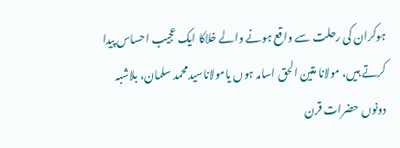ہوکران کی رحلت سے واقع ہونے والے خلاکا ایک عجیب احساس پیدا کرتے ہیں، مولانا متین الحق اسامہ ہوں یامولاناسیدمحمد سلمان، بلاشبہ دونوں حضرات قرن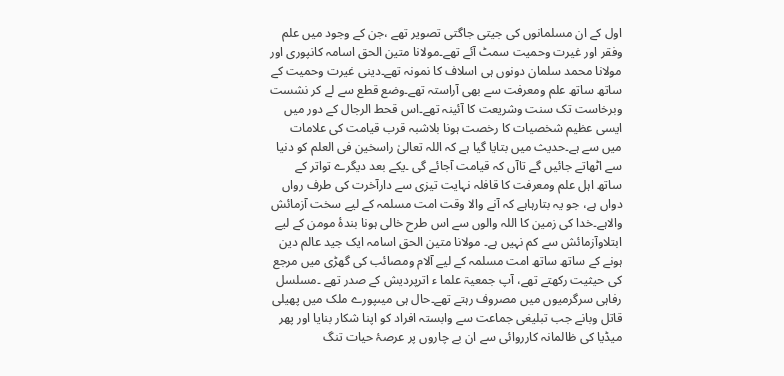اول کے ان مسلمانوں کی جیتی جاگتی تصویر تھے ،جن کے وجود میں علم وفقر اور غیرت وحمیت سمٹ آئے تھے۔مولانا متین الحق اسامہ کانپوری اور مولانا محمد سلمان دونوں ہی اسلاف کا نمونہ تھے۔دینی غیرت وحمیت کے ساتھ ساتھ علم ومعرفت سے بھی آراستہ تھے۔وضع قطع سے لے کر نشست وبرخاست تک سنت وشریعت کا آئینہ تھے۔اس قحط الرجال کے دور میں ایسی عظیم شخصیات کا رخصت ہونا بلاشبہ قرب قیامت کی علامات میں سے ہے۔حدیث میں بتایا گیا ہے کہ اللہ تعالیٰ راسخین فی العلم کو دنیا سے اٹھاتے جائیں گے تاآں کہ قیامت آجائے گی ۔یکے بعد دیگرے تواتر کے ساتھ اہل علم ومعرفت کا قافلہ نہایت تیزی سے دارآخرت کی طرف رواں دواں ہے، جو یہ بتارہاہے کہ آنے والا وقت امت مسلمہ کے لیے سخت آزمائش والاہے۔خدا کی زمین کا اللہ والوں سے اس طرح خالی ہونا بندۂ مومن کے لیے ابتلاوآزمائش سے کم نہیں ہے۔ مولانا متین الحق اسامہ ایک جید عالم دین ہونے کے ساتھ ساتھ امت مسلمہ کے لیے آلام ومصائب کی گھڑی میں مرجع کی حیثیت رکھتے تھے، آپ جمعیۃ علما ء اترپردیش کے صدر تھے ۔مسلسل رفاہی سرگرمیوں میں مصروف رہتے تھے۔حال ہی میںپورے ملک میں پھیلی قاتل وبانے جب تبلیغی جماعت سے وابستہ افراد کو اپنا شکار بنایا اور پھر میڈیا کی ظالمانہ کارروائی سے ان بے چاروں پر عرصۂ حیات تنگ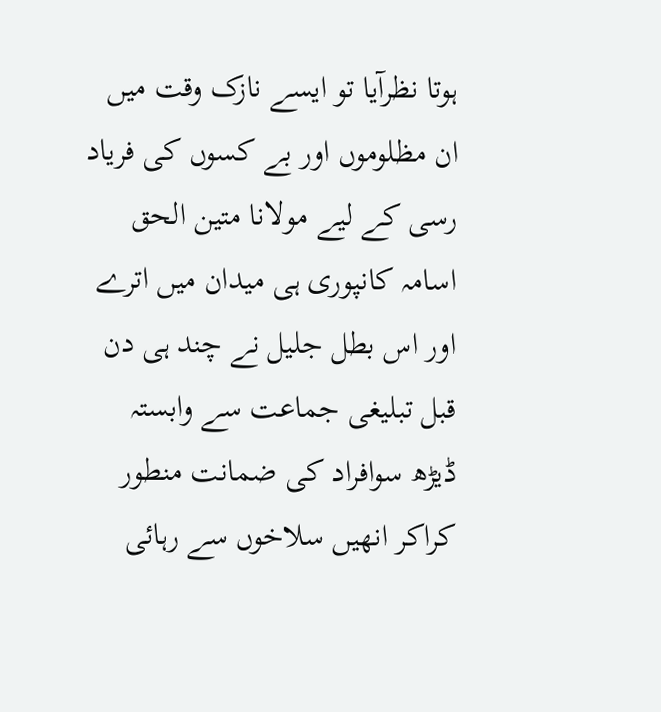ہوتا نظرآیا تو ایسے نازک وقت میں ان مظلوموں اور بے کسوں کی فریاد رسی کے لیے مولانا متین الحق اسامہ کانپوری ہی میدان میں اترے اور اس بطل جلیل نے چند ہی دن قبل تبلیغی جماعت سے وابستہ ڈیڑھ سوافراد کی ضمانت منطور کراکر انھیں سلاخوں سے رہائی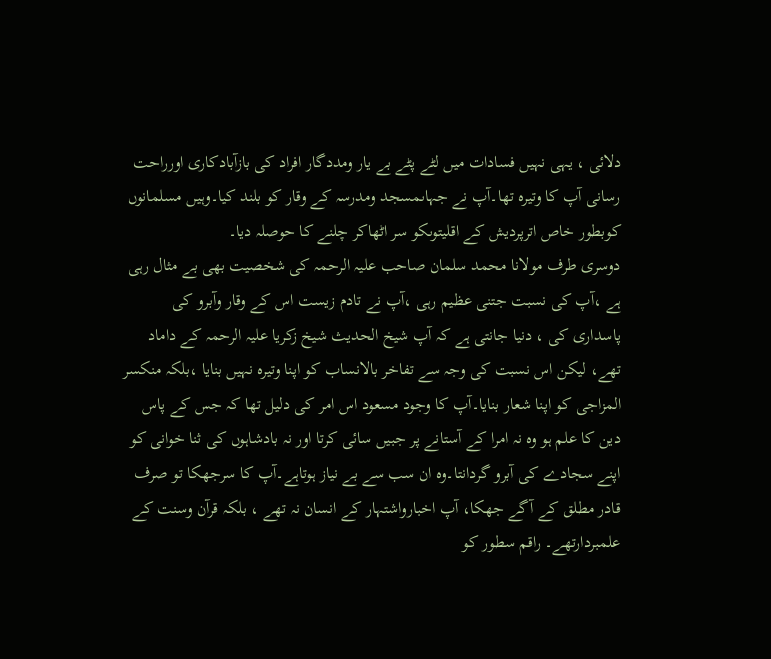دلائی ، یہی نہیں فسادات میں لٹے پٹے بے یار ومددگار افراد کی بازآبادکاری اورراحت رسانی آپ کا وتیرہ تھا۔آپ نے جہاںمسجد ومدرسہ کے وقار کو بلند کیا۔وہیں مسلمانوں کوبطور خاص اترپردیش کے اقلیتوںکو سر اٹھاکر چلنے کا حوصلہ دیا۔
دوسری طرف مولانا محمد سلمان صاحب علیہ الرحمہ کی شخصیت بھی بے مثال رہی ہے ،آپ کی نسبت جتنی عظیم رہی ،آپ نے تادم زیست اس کے وقار وآبرو کی پاسداری کی ، دنیا جانتی ہے کہ آپ شیخ الحدیث شیخ زکریا علیہ الرحمہ کے داماد تھے، لیکن اس نسبت کی وجہ سے تفاخر بالانساب کو اپنا وتیرہ نہیں بنایا ،بلکہ منکسر المزاجی کو اپنا شعار بنایا۔آپ کا وجود مسعود اس امر کی دلیل تھا کہ جس کے پاس دین کا علم ہو وہ نہ امرا کے آستانے پر جبیں سائی کرتا اور نہ بادشاہوں کی ثنا خوانی کو اپنے سجادے کی آبرو گردانتا۔وہ ان سب سے بے نیاز ہوتاہے۔آپ کا سرجھکا تو صرف قادر مطلق کے آگے جھکا، آپ اخبارواشتہار کے انسان نہ تھے ، بلکہ قرآن وسنت کے علمبردارتھے۔ راقم سطور کو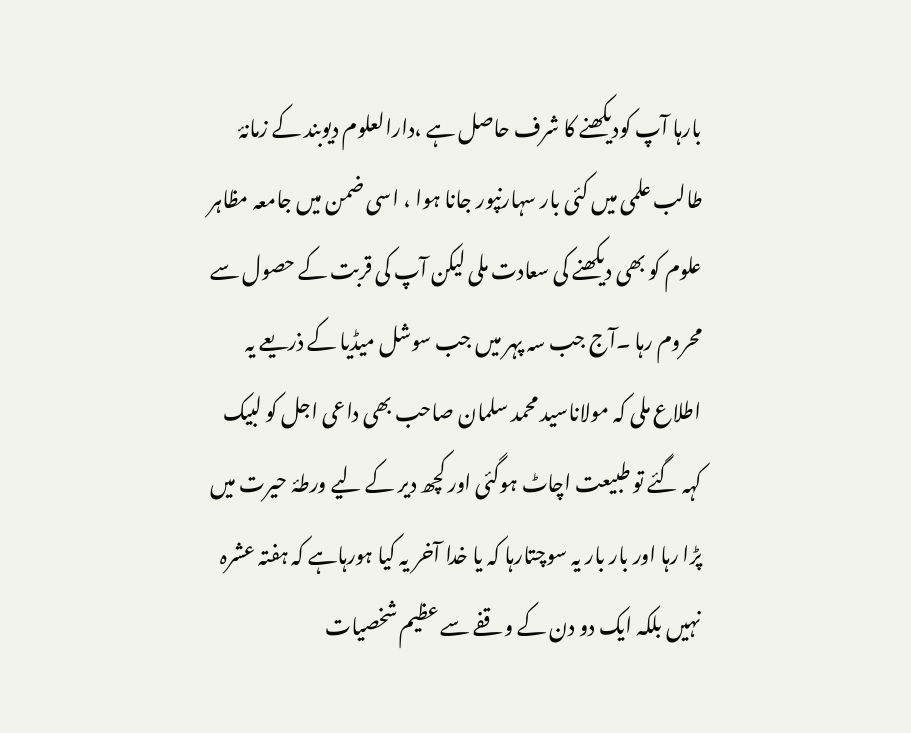بارہا آپ کودیکھنے کا شرف حاصل ہے ،دارالعلوم دیوبند کے زمانۂ طالب علمی میں کئی بار سہارنپور جانا ہوا ، اسی ضمن میں جامعہ مظاہر علوم کو بھی دیکھنے کی سعادت ملی لیکن آپ کی قربت کے حصول سے محروم رہا ۔آج جب سہ پہر میں جب سوشل میڈیا کے ذریعے یہ اطلاع ملی کہ مولاناسید محمد سلمان صاحب بھی داعی اجل کو لبیک کہہ گئے تو طبیعت اچاٹ ہوگئی اور کچھ دیر کے لیے ورطۂ حیرت میں پڑا رہا اور بار بار یہ سوچتارہا کہ یا خدا آخر یہ کیا ہورہاہے کہ ہفتہ عشرہ نہیں بلکہ ایک دو دن کے وقفے سے عظیم شخصیات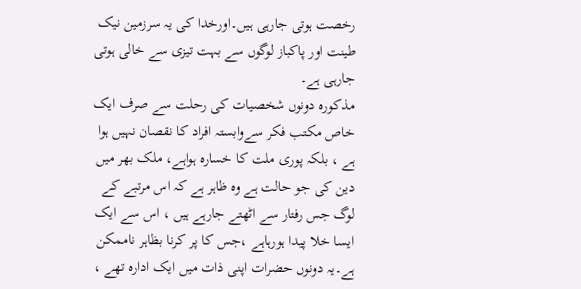رخصت ہوتی جارہی ہیں۔اورخدا کی یہ سرزمین نیک طینت اور پاکباز لوگوں سے بہت تیزی سے خالی ہوتی جارہی ہے۔
مذکورہ دونوں شخصیات کی رحلت سے صرف ایک خاص مکتب فکر سےوابستہ افراد کا نقصان نہیں ہوا ہے ، بلکہ پوری ملت کا خسارہ ہواہے، ملک بھر میں دین کی جو حالت ہے وہ ظاہر ہے کہ اس مرتبے کے لوگ جس رفتار سے اٹھتے جارہے ہیں ، اس سے ایک ایسا خلا پیدا ہورہاہے ،جس کا پر کرنا بظاہر ناممکن ہے۔یہ دونوں حضرات اپنی ذات میں ایک ادارہ تھے ،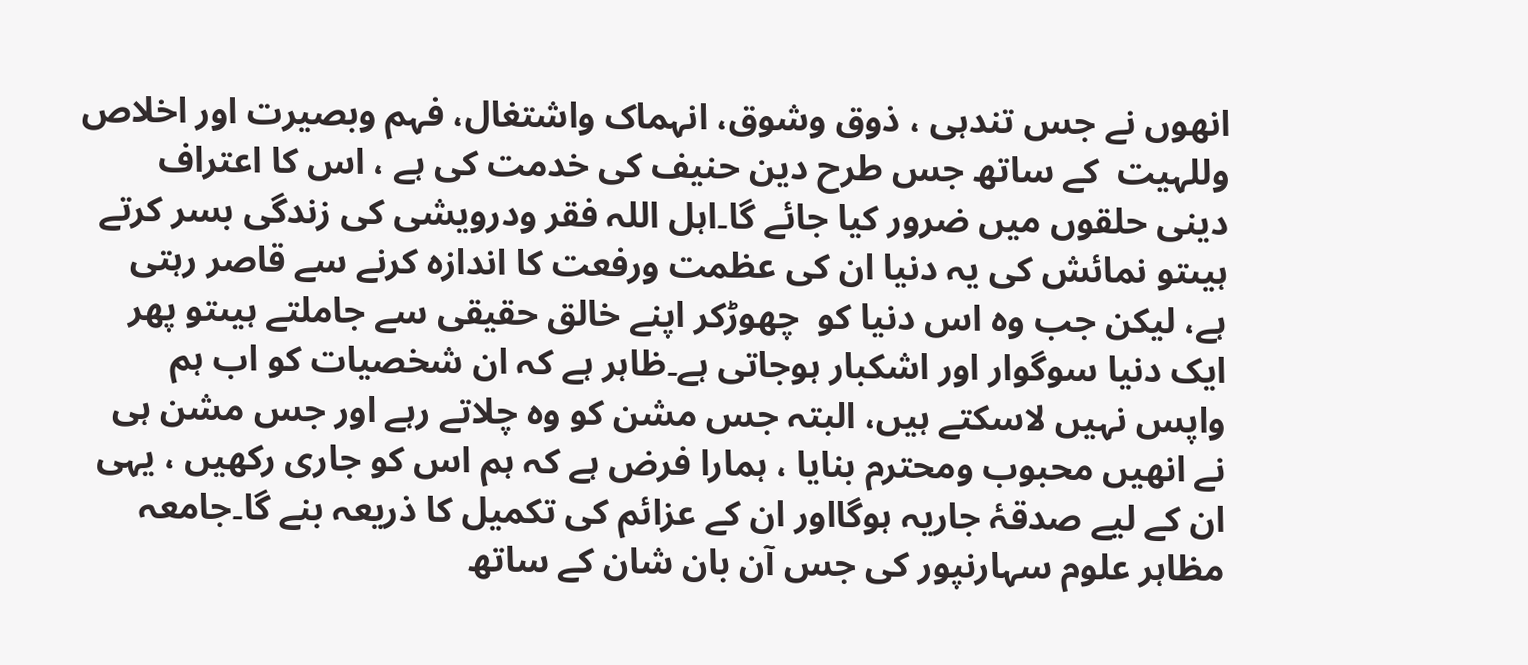انھوں نے جس تندہی ، ذوق وشوق، انہماک واشتغال، فہم وبصیرت اور اخلاص وللہیت  کے ساتھ جس طرح دین حنیف کی خدمت کی ہے ، اس کا اعتراف دینی حلقوں میں ضرور کیا جائے گا۔اہل اللہ فقر ودرویشی کی زندگی بسر کرتے ہیںتو نمائش کی یہ دنیا ان کی عظمت ورفعت کا اندازہ کرنے سے قاصر رہتی ہے، لیکن جب وہ اس دنیا کو  چھوڑکر اپنے خالق حقیقی سے جاملتے ہیںتو پھر ایک دنیا سوگوار اور اشکبار ہوجاتی ہے۔ظاہر ہے کہ ان شخصیات کو اب ہم واپس نہیں لاسکتے ہیں، البتہ جس مشن کو وہ چلاتے رہے اور جس مشن ہی نے انھیں محبوب ومحترم بنایا ، ہمارا فرض ہے کہ ہم اس کو جاری رکھیں ، یہی ان کے لیے صدقۂ جاریہ ہوگااور ان کے عزائم کی تکمیل کا ذریعہ بنے گا۔جامعہ مظاہر علوم سہارنپور کی جس آن بان شان کے ساتھ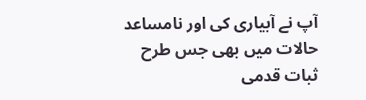آپ نے آبیاری کی اور نامساعد حالات میں بھی جس طرح ثبات قدمی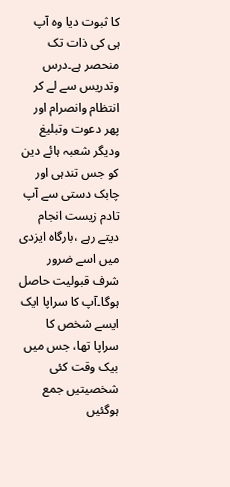کا ثبوت دیا وہ آپ ہی کی ذات تک منحصر ہے۔درس وتدریس سے لے کر انتظام وانصرام اور پھر دعوت وتبلیغ ودیگر شعبہ ہائے دین کو جس تندہی اور چابک دستی سے آپ تادم زیست انجام دیتے رہے ،بارگاہ ایزدی میں اسے ضرور شرف قبولیت حاصل ہوگا۔آپ کا سراپا ایک ایسے شخص کا سراپا تھا، جس میں بیک وقت کئی شخصیتیں جمع ہوگئیں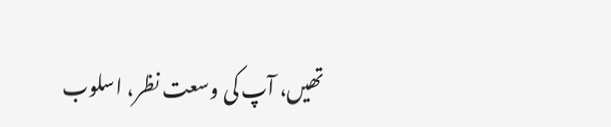تھیں، آپ کی وسعت نظر، اسلوب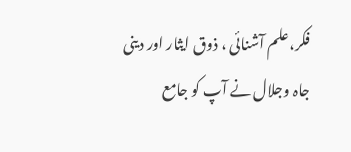فکر،علم آشنائی ، ذوق ایثار اور دینی جاہ وجلال نے آپ کو جامع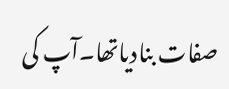صفات بنادیاتھا۔آپ کی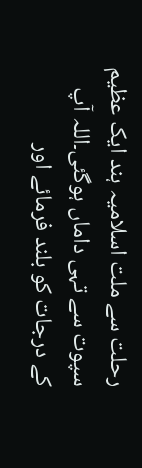رحلت سے ملت اسلامیہ ہند ایک عظیم سپوت سے تہی داماں ہوگئی۔اللہ آپ کے درجات کو بلند فرمائے اور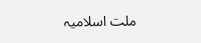ملت اسلامیہ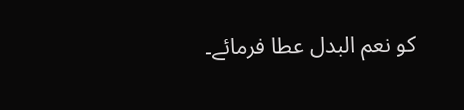کو نعم البدل عطا فرمائے۔